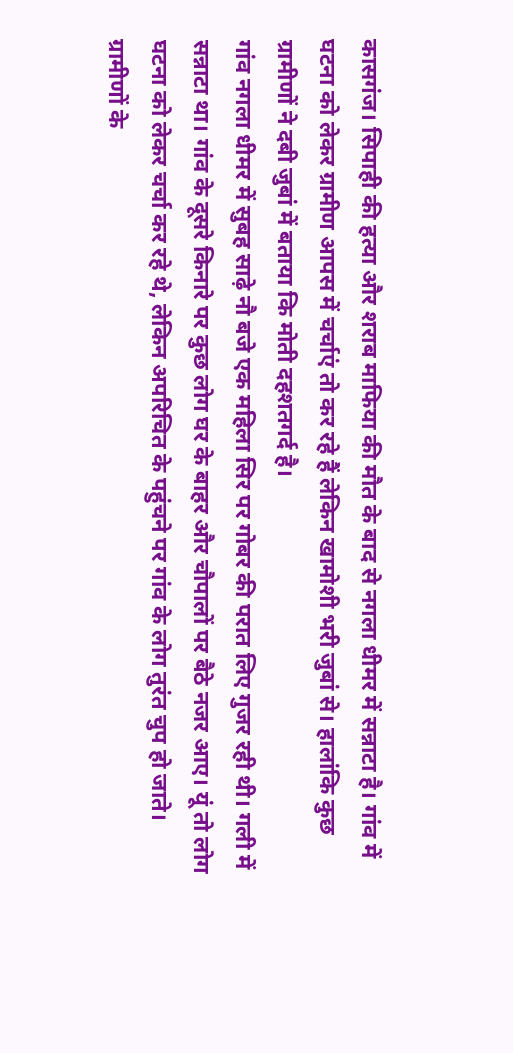कासगंज। सिपाही की हत्या और शराब माफिया की मौत के बाद से नगला धीमर में सन्नाटा है। गांव में घटना को लेकर ग्रामीण आपस में चर्चाएं तो कर रहे हैं लेकिन खामोशी भरी जुबां से। हालांकि कुछ ग्रामीणों ने दबी जुबां में बताया कि मोती दहशतगर्द है।
गांव नगला धीमर में सुबह साढ़े नौ बजे एक महिला सिर पर गोबर की परात लिए गुजर रही थी। गली में सन्नाटा था। गांव के दूसरे किनारे पर कुछ लोग घर के बाहर और चौपालों पर बैठे नजर आए। यूं तो लोग घटना को लेकर चर्चा कर रहे थे, लेकिन अपरिचित के पहुंचने पर गांव के लोग तुरंत चुप हो जाते। ग्रामीणों के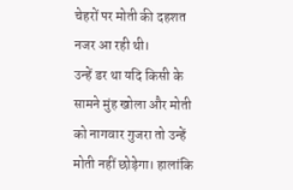चेहरों पर मोती की दहशत नजर आ रही थी।
उन्हें डर था यदि किसी के सामने मुंह खोला और मोती को नागवार गुजरा तो उन्हें मोती नहीं छोड़ेगा। हालांकि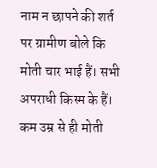नाम न छापने की शर्त पर ग्रामीण बोले कि मोती चार भाई हैं। सभी अपराधी किस्म के हैं। कम उम्र से ही मोती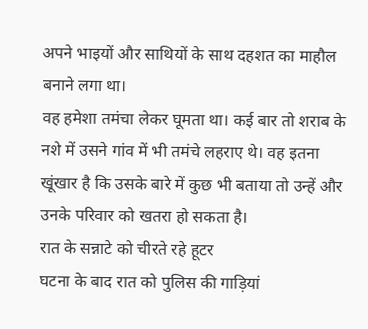अपने भाइयों और साथियों के साथ दहशत का माहौल बनाने लगा था।
वह हमेशा तमंचा लेकर घूमता था। कई बार तो शराब के नशे में उसने गांव में भी तमंचे लहराए थे। वह इतना खूंखार है कि उसके बारे में कुछ भी बताया तो उन्हें और उनके परिवार को खतरा हो सकता है।
रात के सन्नाटे को चीरते रहे हूटर
घटना के बाद रात को पुलिस की गाड़ियां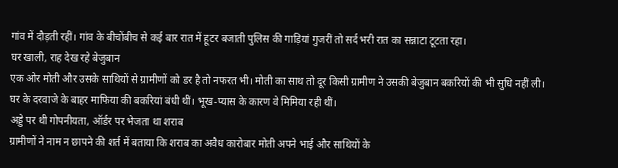गांव में दौड़ती रहीं। गांव के बीचोंबीच से कई बार रात में हूटर बजाती पुलिस की गाड़ियां गुजरीं तो सर्द भरी रात का सन्नाटा टूटता रहा।
घर खाली, राह देख रहे बेजुबान
एक ओर मोती और उसके साथियों से ग्रामीणों को डर है तो नफरत भी। मोती का साथ तो दूर किसी ग्रामीण ने उसकी बेजुबान बकरियों की भी सुधि नहीं ली। घर के दरवाजे के बाहर माफिया की बकरियां बंधी थीं। भूख-प्यास के कारण वे मिमिया रही थीं।
अड्डे पर थी गोपनीयता, ऑर्डर पर भेजता था शराब
ग्रामीणों ने नाम न छापने की शर्त में बताया कि शराब का अवैध कारोबार मोती अपने भाई और साथियों के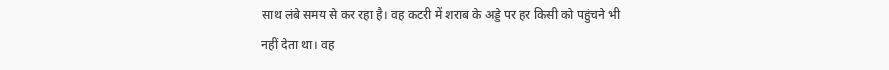साथ लंबे समय से कर रहा है। वह कटरी में शराब के अड्डे पर हर किसी को पहुंचने भी नहीं देता था। वह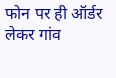फोन पर ही ऑर्डर लेकर गांव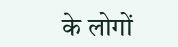के लोगों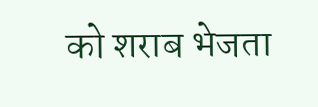को शराब भेजता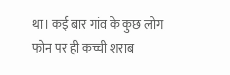था। कई बार गांव के कुछ लोग फोन पर ही कच्ची शराब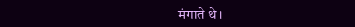मंगाते थे।